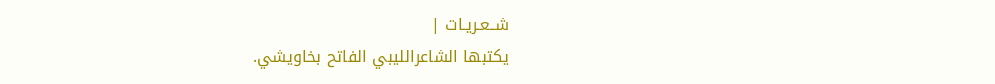شــعـريـات |
يكتبها الشاعرالليبي الفاتح بخاويشي.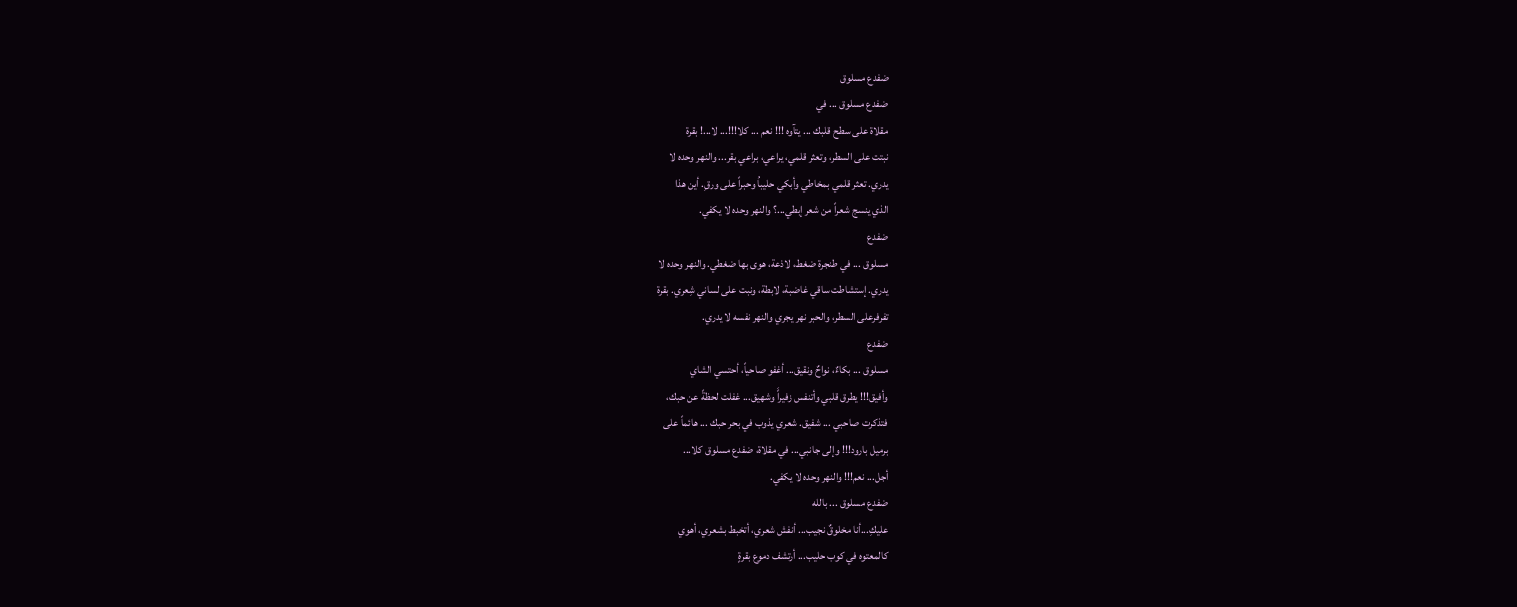ضفدع مسلوق
ضفدع مسلوق ... في
مقلاة على سطح قلبك ... يتآوه !!! نعم ... كلا!!!... لا...! بقرة
نبتت على السطر، وتعثر قلمي، يراعي، براعي بقر... والنهر وحده لا
يدري. تعثر قلمي بمخاطي وأبكي حليباُ وحبراً على ورقِ. أين هذا
الذي ينسج شعراً من شعر إبطي...؟ والنهر وحده لا يكفي.
ضفدع
مسلوق ... في طنجرة ضغط، لاذعة، هوى بها ضغطي. والنهر وحده لا
يدري. إستشاطت ساقي غاضبة، لابطة، ونبت على لساني شِعري. بقرة
تفرفرعلى السطر، والحبر نهر يجري والنهر نفسه لا يدري.
ضفدع
مسلوق ... بكاءٌ، نواحٌ ونقيق... أغفو صاحياً، أحتسي الشاي
وأفيق!!! يطرق قلبي وأتنفس زفيراًَ وشهيق... غفلت لحظةً عن حبك،
فتذكرت صاحبي ... شفيق. شعري يذوب في بحر حبك ... هائماً على
برميل بارود!!! وإلى جانبي... في مقلاة، ضفدع مسلوق كلا...
أجل... نعم!!! والنهر وحده لا يكفي.
ضفدع مسلوق ... بالله
عليكِ...أنا مخلوقٌ نجيب... أنفش شعري، أتخبط بشعري، أهوي
كالمعتوه في كوب حليب... أرتشف دموع بقرةٍ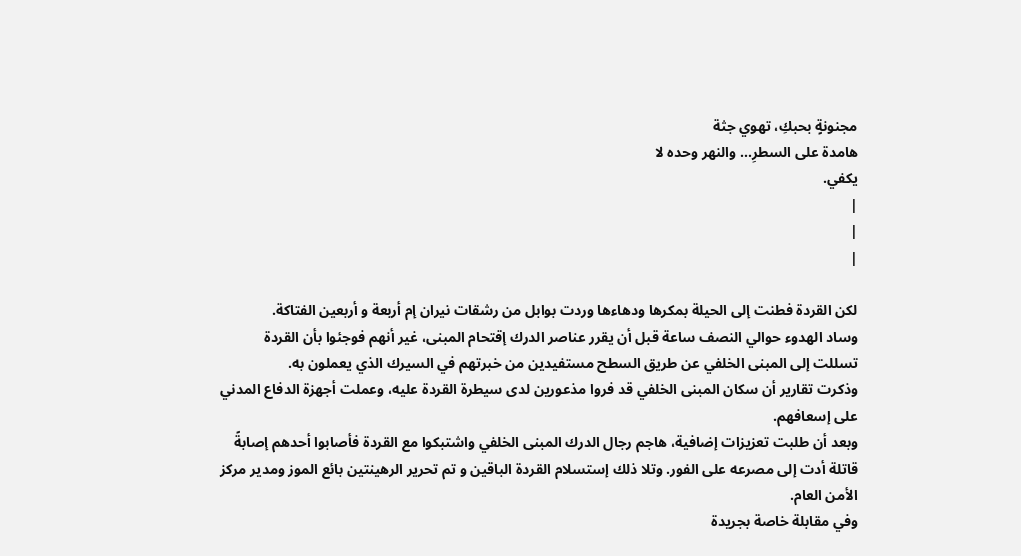مجنونةٍ بحبكِ، تهوي جثة
هامدة على السطرِ... والنهر وحده لا
يكفي.
|
|
|

لكن القردة فطنت إلى الحيلة بمكرها ودهاءها وردت بوابل من رشقات نيران إم أربعة و أربعين الفتاكة.
وساد الهدوء حوالي النصف ساعة قبل أن يقرر عناصر الدرك إقتحام المبنى، غير أنهم فوجئوا بأن القردة تسللت إلى المبنى الخلفي عن طريق السطح مستفيدين من خبرتهم في السيرك الذي يعملون به.
وذكرت تقارير أن سكان المبنى الخلفي قد فروا مذعورين لدى سيطرة القردة عليه، وعملت أجهزة الدفاع المدني على إسعافهم.
وبعد أن طلبت تعزيزات إضافية، هاجم رجال الدرك المبنى الخلفي واشتبكوا مع القردة فأصابوا أحدهم إصابةً قاتلة أدت إلى مصرعه على الفور. وتلا ذلك إستسلام القردة الباقين و تم تحرير الرهينتين بائع الموز ومدير مركز الأمن العام.
وفي مقابلة خاصة بجريدة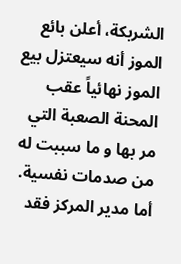الشربكة، أعلن بائع الموز أنه سيعتزل بيع الموز نهائياً عقب المحنة الصعبة التي مر بها و ما سببت له من صدمات نفسية.
أما مدير المركز فقد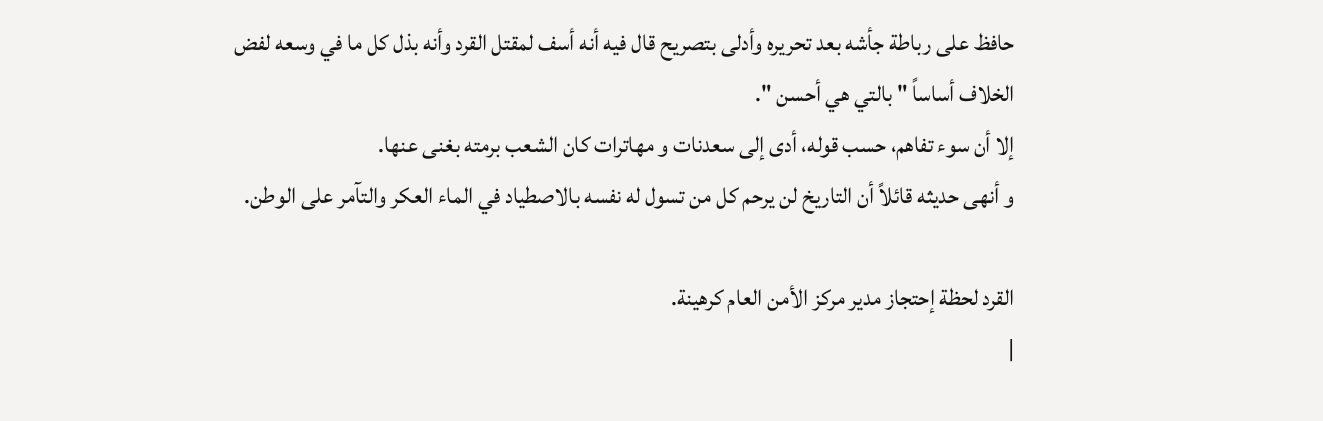حافظ على رباطة جأشه بعد تحريره وأدلى بتصريح قال فيه أنه أسف لمقتل القرد وأنه بذل كل ما في وسعه لفض الخلاف أساساً " بالتي هي أحسن ".
إلا أن سوء تفاهم، حسب قوله، أدى إلى سعدنات و مهاترات كان الشعب برمته بغنى عنها.
و أنهى حديثه قائلاً أن التاريخ لن يرحم كل من تسول له نفسه بالاصطياد في الماء العكر والتآمر على الوطن.

القرد لحظة إحتجاز مدير مركز الأمن العام كرهينة.
|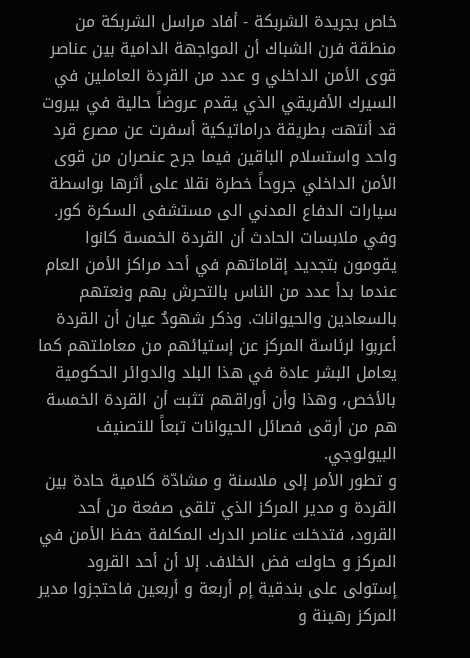خاص بجريدة الشربكة - أفاد مراسل الشربكة من منطقة فرن الشباك أن المواجهة الدامية بين عناصر قوى الأمن الداخلي و عدد من القردة العاملين في السيرك الأفريقي الذي يقدم عروضاً حالية في بيروت قد أنتهت بطريقة دراماتيكية أسفرت عن مصرع قرد واحد واستسلام الباقين فيما جرح عنصران من قوى الأمن الداخلي جروحاً خطرة نقلا على أثرها بواسطة سيارات الدفاع المدني الى مستشفى السكرة كور.
وفي ملابسات الحادث أن القردة الخمسة كانوا يقومون بتجديد إقاماتهم في أحد مراكز الأمن العام عندما بدأ عدد من الناس بالتحرش بهم ونعتهم بالسعادين والحيوانات. وذكر شهودٌ عيان أن القردة أعربوا لرئاسة المركز عن إستيائهم من معاملتهم كما يعامل البشر عادة في هذا البلد والدوائر الحكومية بالأخص، وهذا وأن أوراقهم تثبت أن القردة الخمسة هم من أرقى فصائل الحيوانات تبعاً للتصنيف البيولوجي.
و تطور الأمر إلى ملاسنة و مشادّة كلامية حادة بين القردة و مدير المركز الذي تلقى صفعة من أحد القرود، فتدخلت عناصر الدرك المكلفة حفظ الأمن في المركز و حاولت فض الخلاف. إلا أن أحد القرود إستولى على بندقية إم أربعة و أربعين فاحتجزوا مدير المركز رهينة و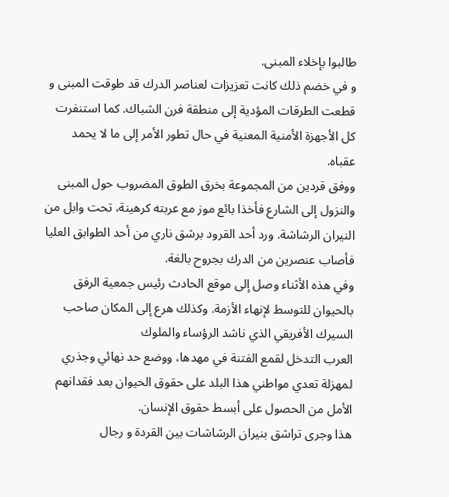طالبوا بإخلاء المبنى.
و في خضم ذلك كانت تعزيزات لعناصر الدرك قد طوقت المبنى و قطعت الطرقات المؤدية إلى منطقة فرن الشباك. كما استنفرت كل الأجهزة الأمنية المعنية في حال تطور الأمر إلى ما لا يحمد عقباه.
ووفق قردين من المجموعة بخرق الطوق المضروب حول المبنى والنزول إلى الشارع فأخذا بائع موز مع عربته كرهينة، تحت وابل من النيران الرشاشة. ورد أحد القرود برشق ناري من أحد الطوابق العليا فأصاب عنصرين من الدرك بجروح بالغة.
وفي هذه الأثناء وصل إلى موقع الحادث رئيس جمعية الرفق بالحيوان للتوسط لإنهاء الأزمة. وكذلك هرع إلى المكان صاحب السيرك الأفريقي الذي ناشد الرؤساء والملوك
العرب التدخل لقمع الفتنة في مهدها، ووضع حد نهائي وجذري لمهزلة تعدي مواطني هذا البلد على حقوق الحيوان بعد فقدانهم الأمل من الحصول على أبسط حقوق الإنسان.
هذا وجرى تراشق بنيران الرشاشات بين القردة و رجال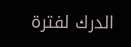الدرك لفترة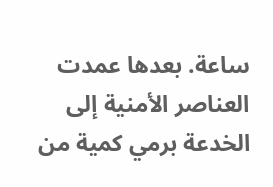ساعة. بعدها عمدت العناصر الأمنية إلى الخدعة برمي كمية من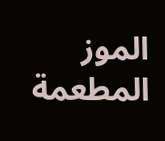الموز المطعمة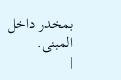بمخدر داخل المبنى.
|